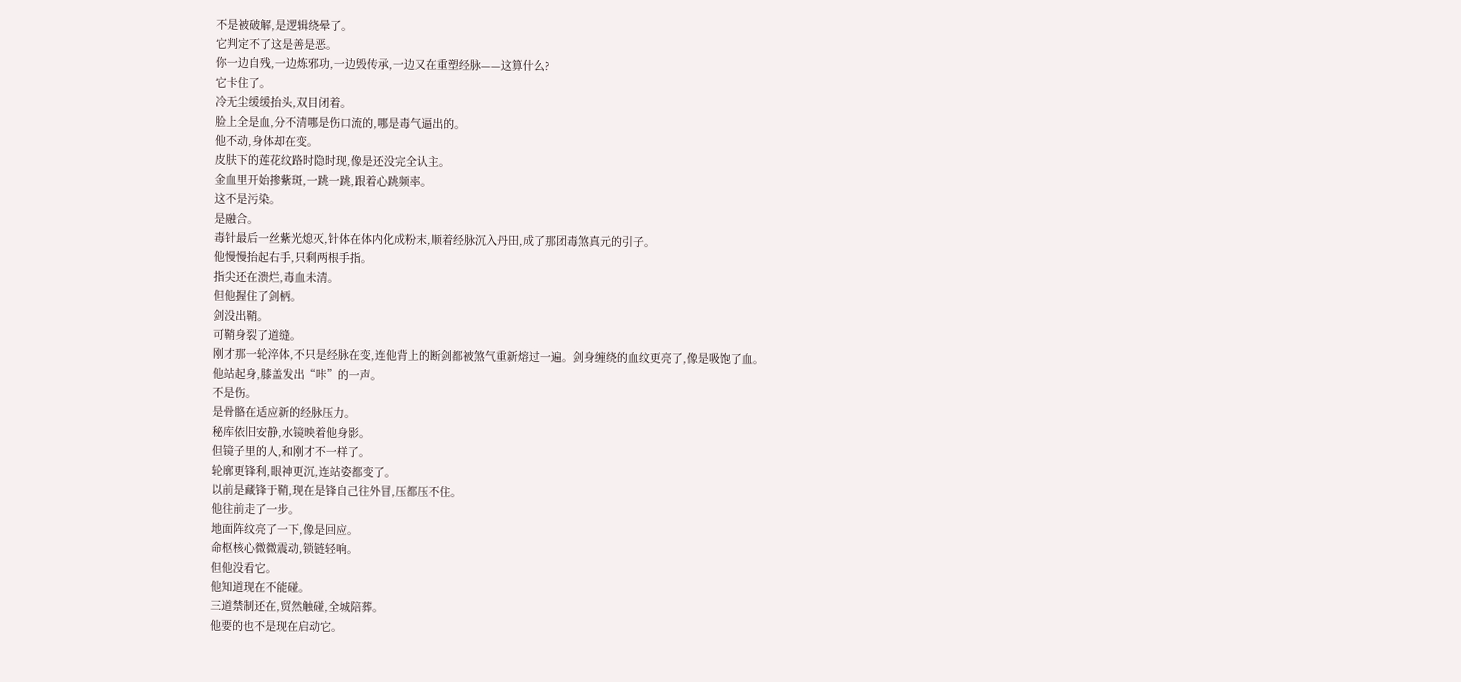不是被破解,是逻辑绕晕了。
它判定不了这是善是恶。
你一边自残,一边炼邪功,一边毁传承,一边又在重塑经脉——这算什么?
它卡住了。
冷无尘缓缓抬头,双目闭着。
脸上全是血,分不清哪是伤口流的,哪是毒气逼出的。
他不动,身体却在变。
皮肤下的莲花纹路时隐时现,像是还没完全认主。
金血里开始掺紫斑,一跳一跳,跟着心跳频率。
这不是污染。
是融合。
毒针最后一丝紫光熄灭,针体在体内化成粉末,顺着经脉沉入丹田,成了那团毒煞真元的引子。
他慢慢抬起右手,只剩两根手指。
指尖还在溃烂,毒血未清。
但他握住了剑柄。
剑没出鞘。
可鞘身裂了道缝。
刚才那一轮淬体,不只是经脉在变,连他背上的断剑都被煞气重新熔过一遍。剑身缠绕的血纹更亮了,像是吸饱了血。
他站起身,膝盖发出“咔”的一声。
不是伤。
是骨骼在适应新的经脉压力。
秘库依旧安静,水镜映着他身影。
但镜子里的人,和刚才不一样了。
轮廓更锋利,眼神更沉,连站姿都变了。
以前是藏锋于鞘,现在是锋自己往外冒,压都压不住。
他往前走了一步。
地面阵纹亮了一下,像是回应。
命枢核心微微震动,锁链轻响。
但他没看它。
他知道现在不能碰。
三道禁制还在,贸然触碰,全城陪葬。
他要的也不是现在启动它。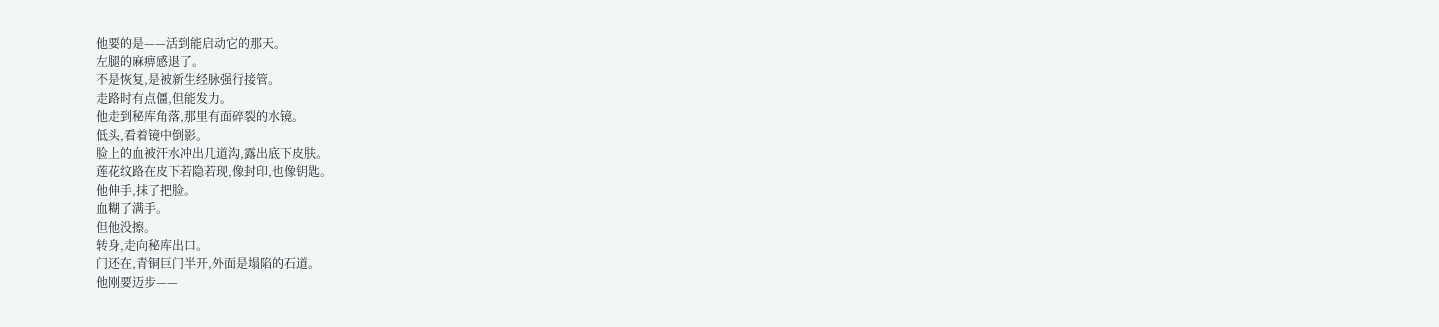他要的是——活到能启动它的那天。
左腿的麻痹感退了。
不是恢复,是被新生经脉强行接管。
走路时有点僵,但能发力。
他走到秘库角落,那里有面碎裂的水镜。
低头,看着镜中倒影。
脸上的血被汗水冲出几道沟,露出底下皮肤。
莲花纹路在皮下若隐若现,像封印,也像钥匙。
他伸手,抹了把脸。
血糊了满手。
但他没擦。
转身,走向秘库出口。
门还在,青铜巨门半开,外面是塌陷的石道。
他刚要迈步——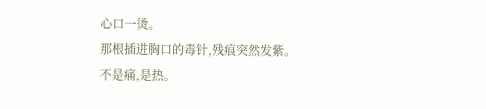心口一烫。
那根插进胸口的毒针,残痕突然发紫。
不是痛,是热。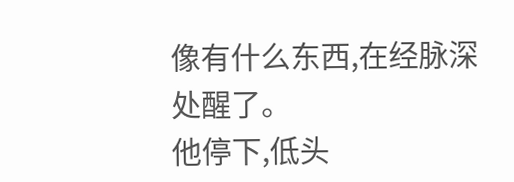像有什么东西,在经脉深处醒了。
他停下,低头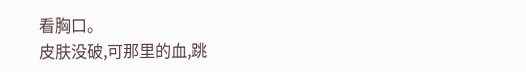看胸口。
皮肤没破,可那里的血,跳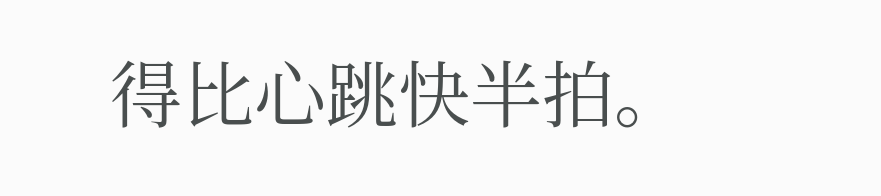得比心跳快半拍。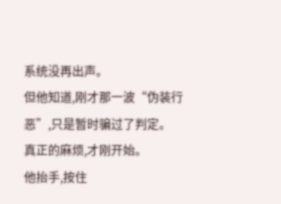系统没再出声。
但他知道,刚才那一波“伪装行恶”,只是暂时骗过了判定。
真正的麻烦,才刚开始。
他抬手,按住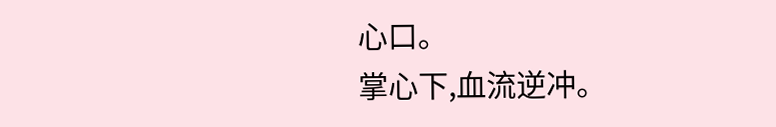心口。
掌心下,血流逆冲。